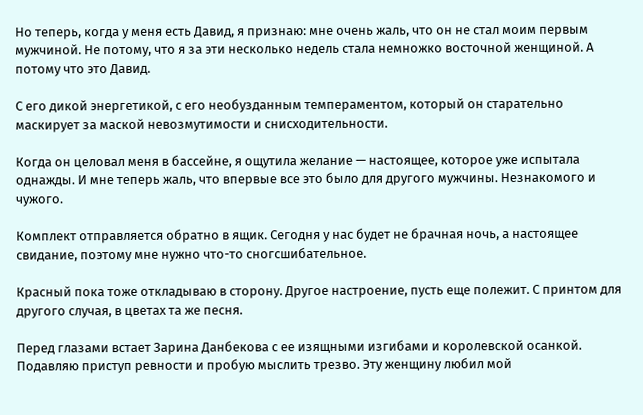Но теперь, когда у меня есть Давид, я признаю: мне очень жаль, что он не стал моим первым мужчиной. Не потому, что я за эти несколько недель стала немножко восточной женщиной. А потому что это Давид.

С его дикой энергетикой, с его необузданным темпераментом, который он старательно маскирует за маской невозмутимости и снисходительности.

Когда он целовал меня в бассейне, я ощутила желание — настоящее, которое уже испытала однажды. И мне теперь жаль, что впервые все это было для другого мужчины. Незнакомого и чужого.

Комплект отправляется обратно в ящик. Сегодня у нас будет не брачная ночь, а настоящее свидание, поэтому мне нужно что-то сногсшибательное.

Красный пока тоже откладываю в сторону. Другое настроение, пусть еще полежит. С принтом для другого случая, в цветах та же песня.

Перед глазами встает Зарина Данбекова с ее изящными изгибами и королевской осанкой. Подавляю приступ ревности и пробую мыслить трезво. Эту женщину любил мой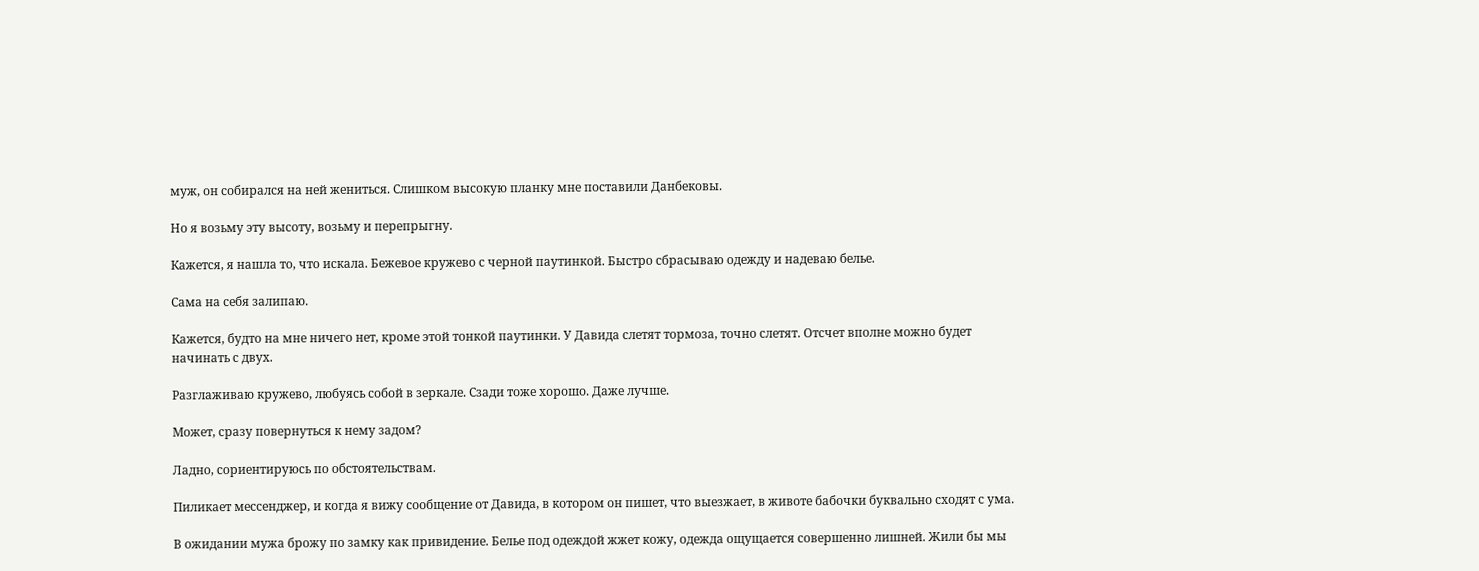муж, он собирался на ней жениться. Слишком высокую планку мне поставили Данбековы.

Но я возьму эту высоту, возьму и перепрыгну.

Кажется, я нашла то, что искала. Бежевое кружево с черной паутинкой. Быстро сбрасываю одежду и надеваю белье.

Сама на себя залипаю.

Кажется, будто на мне ничего нет, кроме этой тонкой паутинки. У Давида слетят тормоза, точно слетят. Отсчет вполне можно будет начинать с двух.

Разглаживаю кружево, любуясь собой в зеркале. Сзади тоже хорошо. Даже лучше.

Может, сразу повернуться к нему задом?

Ладно, сориентируюсь по обстоятельствам.

Пиликает мессенджер, и когда я вижу сообщение от Давида, в котором он пишет, что выезжает, в животе бабочки буквально сходят с ума.

В ожидании мужа брожу по замку как привидение. Белье под одеждой жжет кожу, одежда ощущается совершенно лишней. Жили бы мы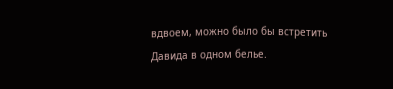вдвоем, можно было бы встретить Давида в одном белье.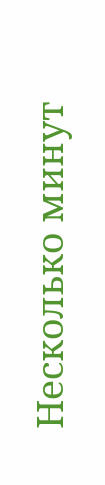Несколько минут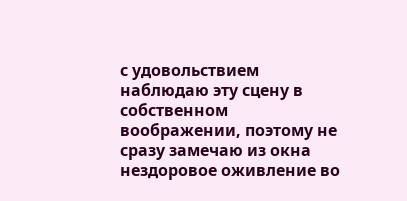с удовольствием наблюдаю эту сцену в собственном воображении, поэтому не сразу замечаю из окна нездоровое оживление во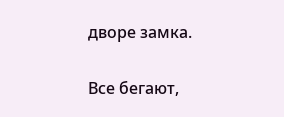дворе замка.

Все бегают,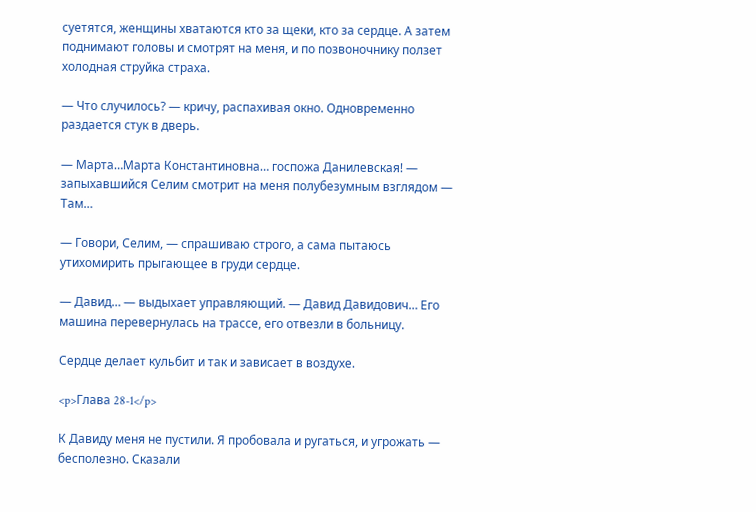суетятся, женщины хватаются кто за щеки, кто за сердце. А затем поднимают головы и смотрят на меня, и по позвоночнику ползет холодная струйка страха.

— Что случилось? — кричу, распахивая окно. Одновременно раздается стук в дверь.

— Марта…Марта Константиновна… госпожа Данилевская! — запыхавшийся Селим смотрит на меня полубезумным взглядом — Там…

— Говори, Селим, — спрашиваю строго, а сама пытаюсь утихомирить прыгающее в груди сердце.

— Давид… — выдыхает управляющий. — Давид Давидович… Его машина перевернулась на трассе, его отвезли в больницу.

Сердце делает кульбит и так и зависает в воздухе.

<p>Глава 28-1</p>

К Давиду меня не пустили. Я пробовала и ругаться, и угрожать — бесполезно. Сказали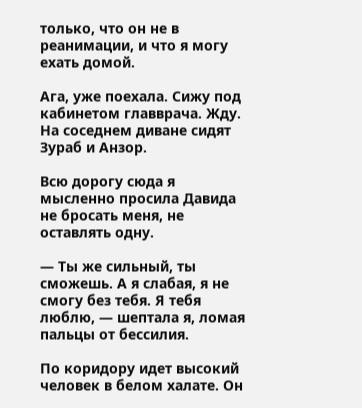только, что он не в реанимации, и что я могу ехать домой.

Ага, уже поехала. Сижу под кабинетом главврача. Жду. На соседнем диване сидят Зураб и Анзор.

Всю дорогу сюда я мысленно просила Давида не бросать меня, не оставлять одну.

— Ты же сильный, ты сможешь. А я слабая, я не смогу без тебя. Я тебя люблю, — шептала я, ломая пальцы от бессилия.

По коридору идет высокий человек в белом халате. Он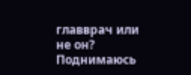главврач или не он? Поднимаюсь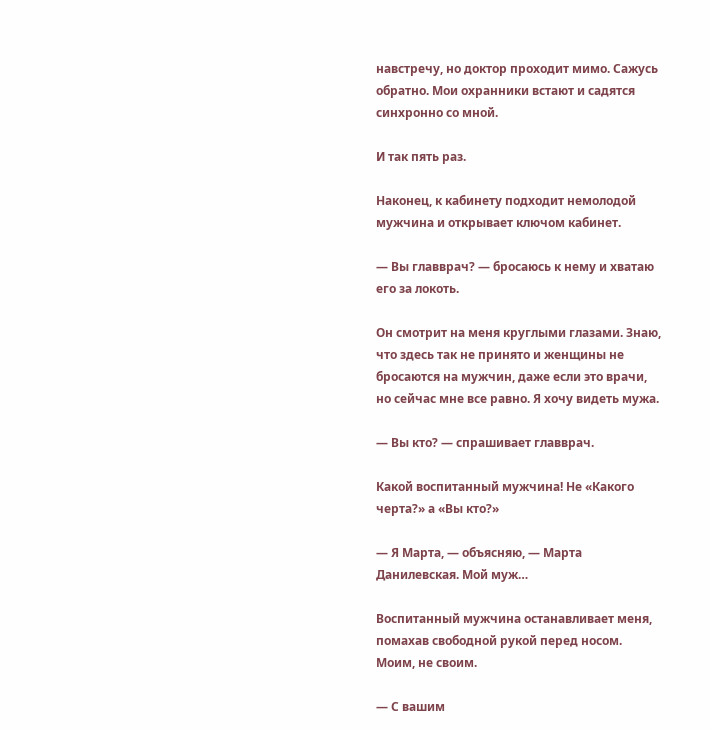навстречу, но доктор проходит мимо. Сажусь обратно. Мои охранники встают и садятся синхронно со мной.

И так пять раз.

Наконец, к кабинету подходит немолодой мужчина и открывает ключом кабинет.

— Вы главврач? — бросаюсь к нему и хватаю его за локоть.

Он смотрит на меня круглыми глазами. Знаю, что здесь так не принято и женщины не бросаются на мужчин, даже если это врачи, но сейчас мне все равно. Я хочу видеть мужа.

— Вы кто? — спрашивает главврач.

Какой воспитанный мужчина! Не «Какого черта?» а «Вы кто?»

— Я Марта, — объясняю, — Марта Данилевская. Мой муж…

Воспитанный мужчина останавливает меня, помахав свободной рукой перед носом. Моим, не своим.

— С вашим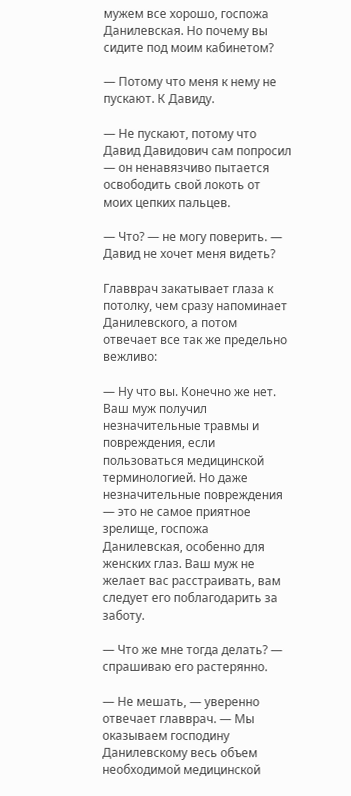мужем все хорошо, госпожа Данилевская. Но почему вы сидите под моим кабинетом?

— Потому что меня к нему не пускают. К Давиду.

— Не пускают, потому что Давид Давидович сам попросил — он ненавязчиво пытается освободить свой локоть от моих цепких пальцев.

— Что? — не могу поверить. — Давид не хочет меня видеть?

Главврач закатывает глаза к потолку, чем сразу напоминает Данилевского, а потом отвечает все так же предельно вежливо:

— Ну что вы. Конечно же нет. Ваш муж получил незначительные травмы и повреждения, если пользоваться медицинской терминологией. Но даже незначительные повреждения — это не самое приятное зрелище, госпожа Данилевская, особенно для женских глаз. Ваш муж не желает вас расстраивать, вам следует его поблагодарить за заботу.

— Что же мне тогда делать? — спрашиваю его растерянно.

— Не мешать, — уверенно отвечает главврач. — Мы оказываем господину Данилевскому весь объем необходимой медицинской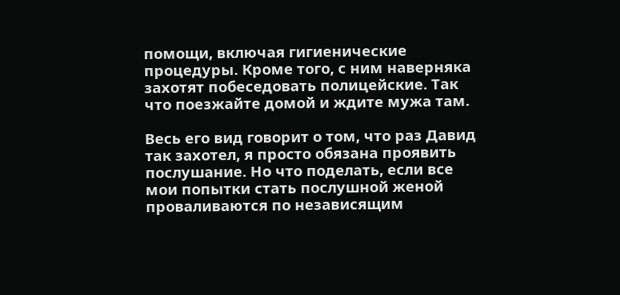помощи, включая гигиенические процедуры. Кроме того, с ним наверняка захотят побеседовать полицейские. Так что поезжайте домой и ждите мужа там.

Весь его вид говорит о том, что раз Давид так захотел, я просто обязана проявить послушание. Но что поделать, если все мои попытки стать послушной женой проваливаются по независящим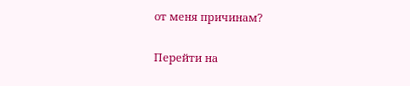от меня причинам?

Перейти на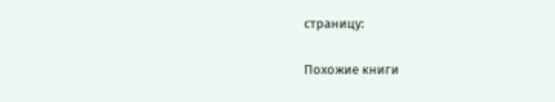страницу:

Похожие книги